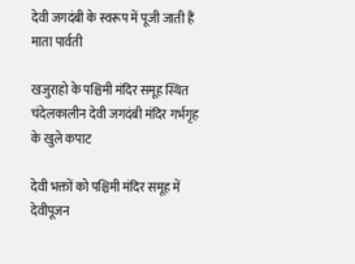देवी जगदंबी के स्वरूप में पूजी जाती हैं माता पार्वती

खजुराहो के पश्चिमी मंदिर समूह स्थित चंदेलकालीन देवी जगदंबी मंदिर गर्भगृह के खुले कपाट

देवी भक्तों को पश्चिमी मंदिर समूह में देवीपूजन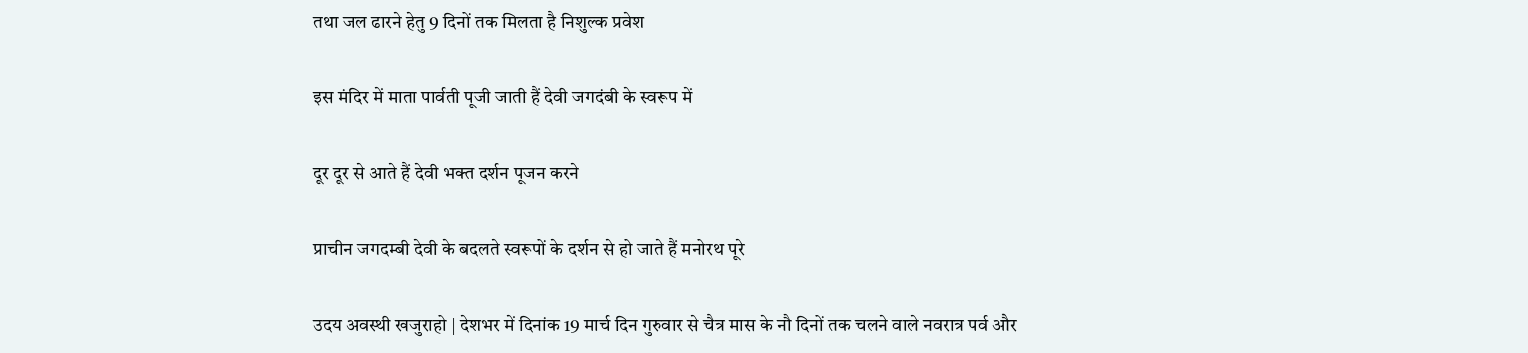तथा जल ढारने हेतु 9 दिनों तक मिलता है निशुल्क प्रवेश

इस मंदिर में माता पार्वती पूजी जाती हैं देवी जगदंबी के स्वरूप में

दूर दूर से आते हैं देवी भक्त दर्शन पूजन करने

प्राचीन जगदम्बी देवी के बदलते स्वरूपों के दर्शन से हो जाते हैं मनोरथ पूरे

उदय अवस्थी खजुराहो | देशभर में दिनांक 19 मार्च दिन गुरुवार से चैत्र मास के नौ दिनों तक चलने वाले नवरात्र पर्व और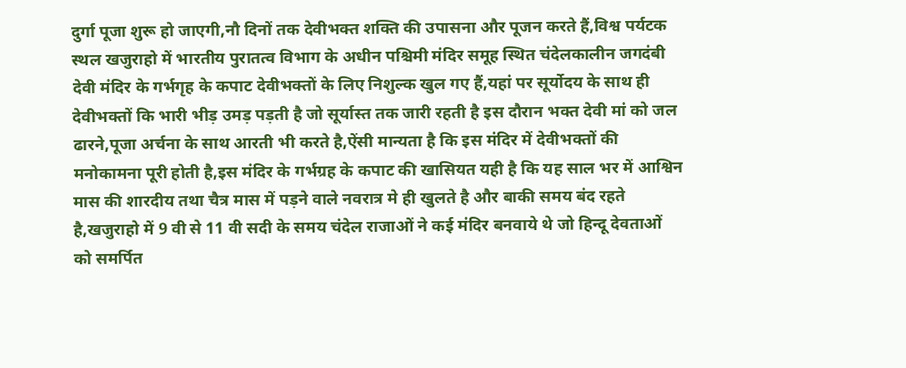दुर्गा पूजा शुरू हो जाएगी,नौ दिनों तक देवीभक्त शक्ति की उपासना और पूजन करते हैं,विश्व पर्यटक स्थल खजुराहो में भारतीय पुरातत्व विभाग के अधीन पश्चिमी मंदिर समूह स्थित चंदेलकालीन जगदंबी देवी मंदिर के गर्भगृह के कपाट देवीभक्तों के लिए निशुल्क खुल गए हैं,यहां पर सूर्योदय के साथ ही देवीभक्तों कि भारी भीड़ उमड़ पड़ती है जो सूर्यास्त तक जारी रहती है इस दौरान भक्त देवी मां को जल ढारने,पूजा अर्चना के साथ आरती भी करते है,ऐंसी मान्यता है कि इस मंदिर में देवीभक्तों की मनोकामना पूरी होती है,इस मंदिर के गर्भग्रह के कपाट की खासियत यही है कि यह साल भर में आश्विन मास की शारदीय तथा चैत्र मास में पड़ने वाले नवरात्र मे ही खुलते है और बाकी समय बंद रहते है,खजुराहो में 9 वी से 11 वी सदी के समय चंदेल राजाओं ने कई मंदिर बनवाये थे जो हिन्दू देवताओं को समर्पित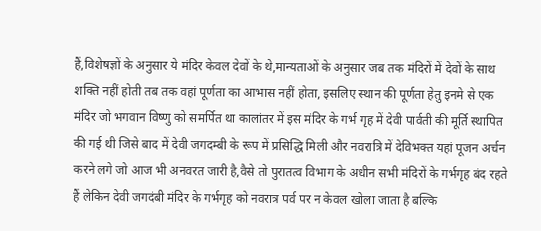हैं,विशेषज्ञों के अनुसार ये मंदिर केवल देवों के थे,मान्यताओं के अनुसार जब तक मंदिरों में देवों के साथ शक्ति नहीं होती तब तक वहां पूर्णता का आभास नहीं होता, इसलिए स्थान की पूर्णता हेतु इनमे से एक मंदिर जो भगवान विष्णु को समर्पित था कालांतर में इस मंदिर के गर्भ गृह में देवी पार्वती की मूर्ति स्थापित की गई थी जिसे बाद में देवी जगदम्बी के रूप में प्रसिद्धि मिली और नवरात्रि में देविभक्त यहां पूजन अर्चन करने लगे जो आज भी अनवरत जारी है,वैसे तो पुरातत्व विभाग के अधीन सभी मंदिरों के गर्भगृह बंद रहते हैं लेकिन देवी जगदंबी मंदिर के गर्भगृह को नवरात्र पर्व पर न केवल खोला जाता है बल्कि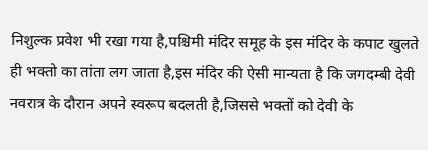निशुल्क प्रवेश भी रखा गया है,पश्चिमी मंदिर समूह के इस मंदिर के कपाट खुलते ही भक्तो का तांता लग जाता है,इस मंदिर की ऐसी मान्यता है कि जगदम्बी देवी नवरात्र के दौरान अपने स्वरूप बदलती है,जिससे भक्तों को देवी के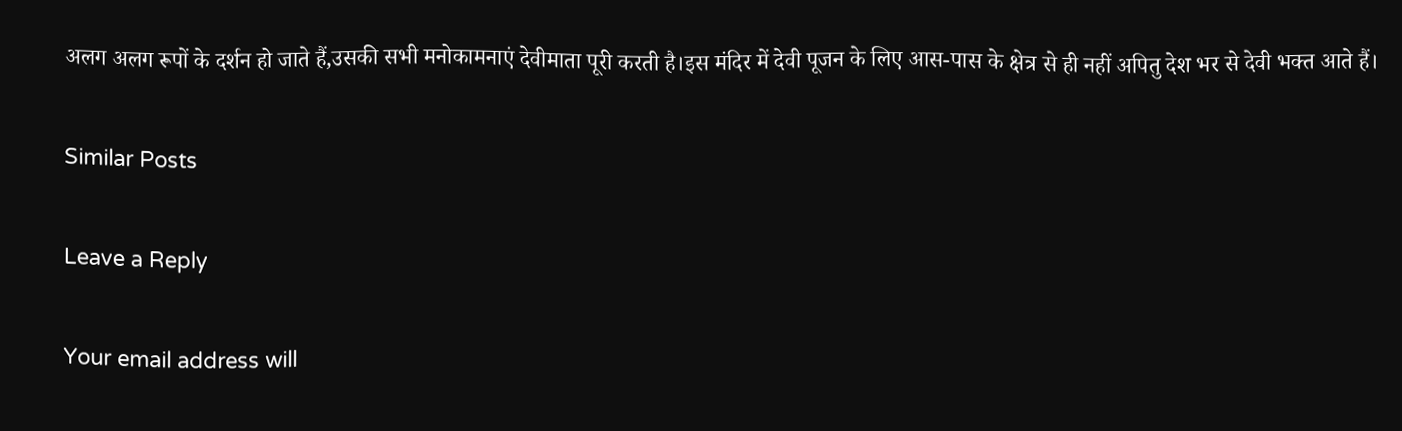अलग अलग रूपों के दर्शन हो जाते हैं,उसकी सभी मनोकामनाएं देवीमाता पूरी करती है।इस मंदिर में देवी पूजन के लिए आस-पास के क्षेत्र से ही नहीं अपितु देश भर से देवी भक्त आते हैं।

Similar Posts

Leave a Reply

Your email address will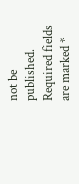not be published. Required fields are marked *